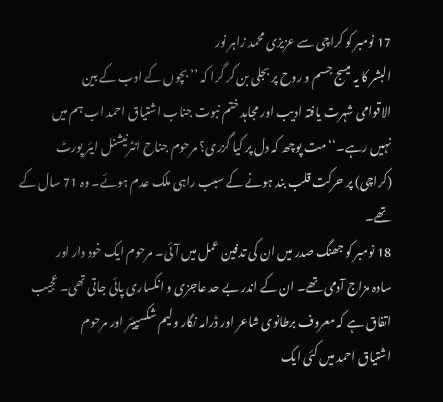17 نومبر کو کراچی سے عزیزی محمد زاہر نور
البشر کا یہ میسج جسم و روح پر بجلی بن کر گرا کہ ’’بچوں کے ادب کے بین
الاقوامی شہرت یافتہ ادیب اور مجاہد ختم نبوت جناب اشتیاق احمد اب ہم میں
نہیں رہے۔‘‘ مت پوچھ کہ دل پر کیا گزری؟ مرحوم جناح انٹرنیشنل ایئر پورٹ
(کراچی) پر حرکت قلب بند ہونے کے سبب راہی ملک عدم ہوئے۔ وہ 71 سال کے تھے۔
18 نومبر کو جھنگ صدر میں ان کی تدفین عمل میں آئی۔ مرحوم ایک خود دار اور
سادہ مزاج آدمی تھے۔ ان کے اندر بے حد عاجزی و انکساری پائی جاتی تھی۔ عجیب
اتفاق ہے کہ معروف برطانوی شاعر اور ڈرامہ نگار ولیم شکسپیئر اور مرحوم
اشتیاق احمد میں کئی ایک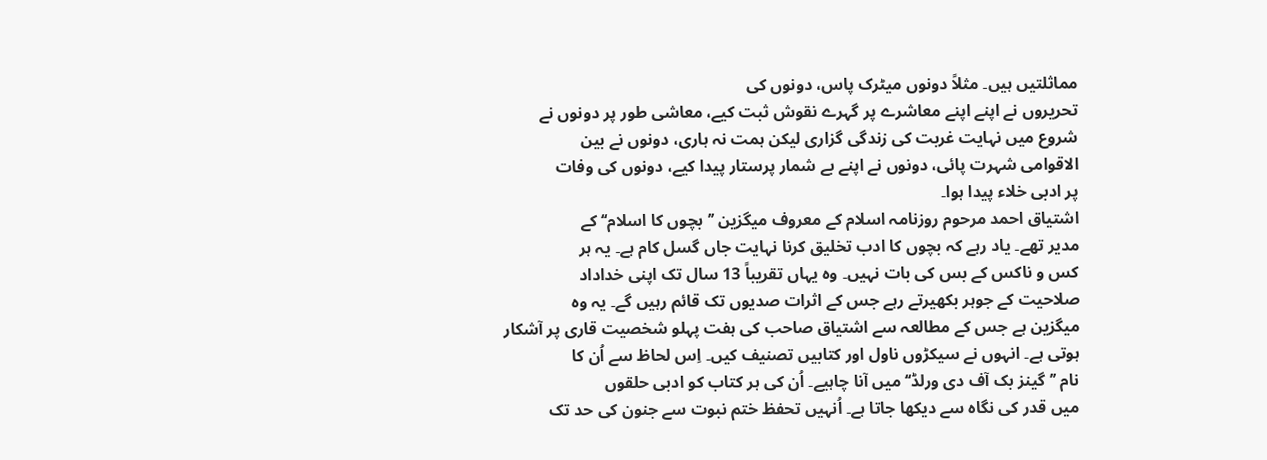مماثلتیں ہیں۔ مثلاً دونوں میٹرک پاس، دونوں کی
تحریروں نے اپنے اپنے معاشرے پر گہرے نقوش ثبت کیے، معاشی طور پر دونوں نے
شروع میں نہایت غربت کی زندگی گزاری لیکن ہمت نہ ہاری، دونوں نے بین
الاقوامی شہرت پائی، دونوں نے اپنے بے شمار پرستار پیدا کیے، دونوں کی وفات
پر ادبی خلاء پیدا ہوا۔
اشتیاق احمد مرحوم روزنامہ اسلام کے معروف میگزین ’’بچوں کا اسلام‘‘ کے
مدیر تھے۔ یاد رہے کہ بچوں کا ادب تخلیق کرنا نہایت جاں گسل کام ہے۔ یہ ہر
کس و ناکس کے بس کی بات نہیں۔ وہ یہاں تقریباً 13 سال تک اپنی خداداد
صلاحیت کے جوہر بکھیرتے رہے جس کے اثرات صدیوں تک قائم رہیں گے۔ یہ وہ
میگزین ہے جس کے مطالعہ سے اشتیاق صاحب کی ہفت پہلو شخصیت قاری پر آشکار
ہوتی ہے۔ انہوں نے سیکڑوں ناول اور کتابیں تصنیف کیں۔ اِس لحاظ سے اُن کا
نام ’’گینز بک آف دی ورلڈ‘‘ میں آنا چاہیے۔ اُن کی ہر کتاب کو ادبی حلقوں
میں قدر کی نگاہ سے دیکھا جاتا ہے۔ اُنہیں تحفظ ختم نبوت سے جنون کی حد تک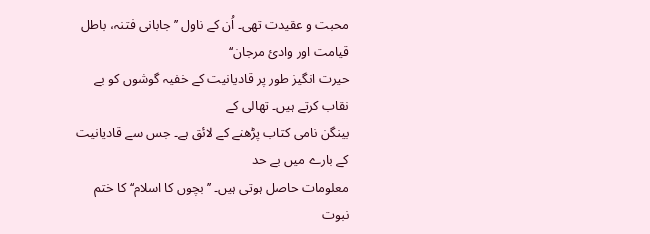محبت و عقیدت تھی۔ اُن کے ناول ’’جابانی فتنہ، باطل قیامت اور وادیٔ مرجان‘‘
حیرت انگیز طور پر قادیانیت کے خفیہ گوشوں کو بے نقاب کرتے ہیں۔ تھالی کے
بینگن نامی کتاب پڑھنے کے لائق ہے۔ جس سے قادیانیت کے بارے میں بے حد
معلومات حاصل ہوتی ہیں۔ ’’بچوں کا اسلام‘‘ کا ختم نبوت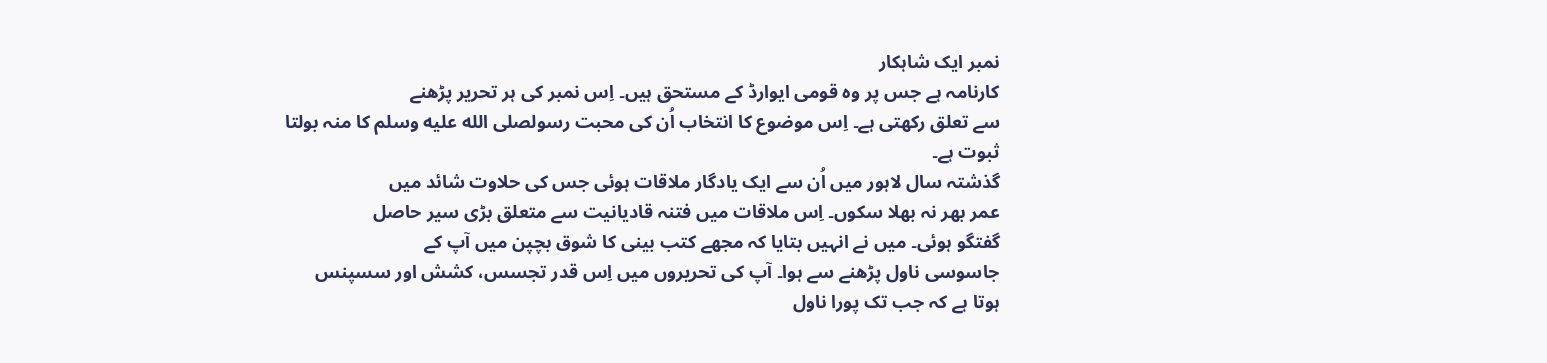نمبر ایک شاہکار
کارنامہ ہے جس پر وہ قومی ایوارڈ کے مستحق ہیں۔ اِس نمبر کی ہر تحریر پڑھنے
سے تعلق رکھتی ہے۔ اِس موضوع کا انتخاب اُن کی محبت رسولصلى الله عليه وسلم کا منہ بولتا
ثبوت ہے۔
گذشتہ سال لاہور میں اُن سے ایک یادگار ملاقات ہوئی جس کی حلاوت شائد میں
عمر بھر نہ بھلا سکوں۔ اِس ملاقات میں فتنہ قادیانیت سے متعلق بڑی سیر حاصل
گفتگو ہوئی۔ میں نے انہیں بتایا کہ مجھے کتب بینی کا شوق بچپن میں آپ کے
جاسوسی ناول پڑھنے سے ہوا۔ آپ کی تحریروں میں اِس قدر تجسس، کشش اور سسپنس
ہوتا ہے کہ جب تک پورا ناول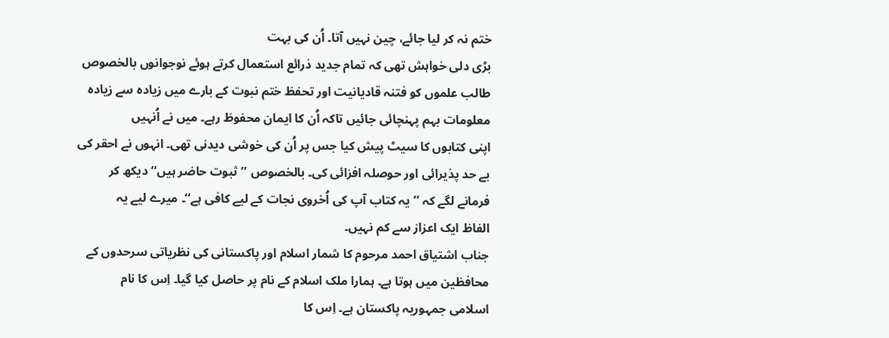ختم نہ کر لیا جائے، چین نہیں آتا۔ اُن کی بہت
بڑی دلی خواہش تھی کہ تمام جدید ذرائع استعمال کرتے ہوئے نوجوانوں بالخصوص
طالب علموں کو فتنہ قادیانیت اور تحفظ ختم نبوت کے بارے میں زیادہ سے زیادہ
معلومات بہم پہنچائی جائیں تاکہ اُن کا ایمان محفوظ رہے۔ میں نے اُنہیں
اپنی کتابوں کا سیٹ پیش کیا جس پر اُن کی خوشی دیدنی تھی۔ انہوں نے احقر کی
بے حد پذیرائی اور حوصلہ افزائی کی۔ بالخصوص ’’ثبوت حاضر ہیں‘‘ دیکھ کر
فرمانے لگے کہ ’’یہ کتاب آپ کی اُخروی نجات کے لیے کافی ہے‘‘۔ میرے لیے یہ
الفاظ ایک اعزاز سے کم نہیں۔
جناب اشتیاق احمد مرحوم کا شمار اسلام اور پاکستانی کی نظریاتی سرحدوں کے
محافظین میں ہوتا ہے۔ ہمارا ملک اسلام کے نام پر حاصل کیا گیا۔ اِس کا نام
اسلامی جمہوریہ پاکستان ہے۔ اِس کا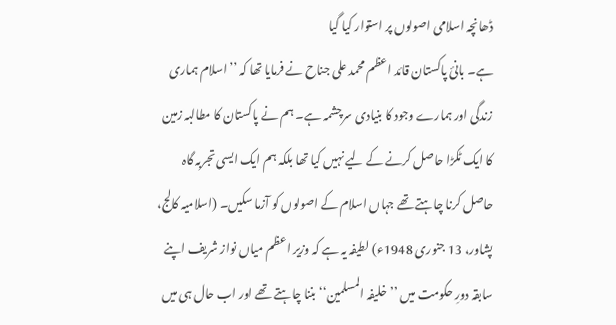ڈھانچہ اسلامی اصولوں پر استوار کیا گیا
ہے۔ بانیٔ پاکستان قائد اعظم محمد علی جناح نے فرمایا تھا کہ ’’اسلام ہماری
زندگی اور ہمارے وجود کا بنیادی سرچشمہ ہے۔ ہم نے پاکستان کا مطالبہ زمین
کا ایک ٹکڑا حاصل کرنے کے لیے نہیں کیا تھا بلکہ ہم ایک ایسی تجربہ گاہ
حاصل کرنا چاہتے تھے جہاں اسلام کے اصولوں کو آزما سکیں۔ (اسلامیہ کالج،
پشاور، 13 جنوری 1948ء) لطیفہ یہ ہے کہ وزیر اعظم میاں نواز شریف اپنے
سابقہ دورِ حکومت میں ’’خلیفہ المسلمین‘‘ بننا چاہتے تھے اور اب حال ہی میں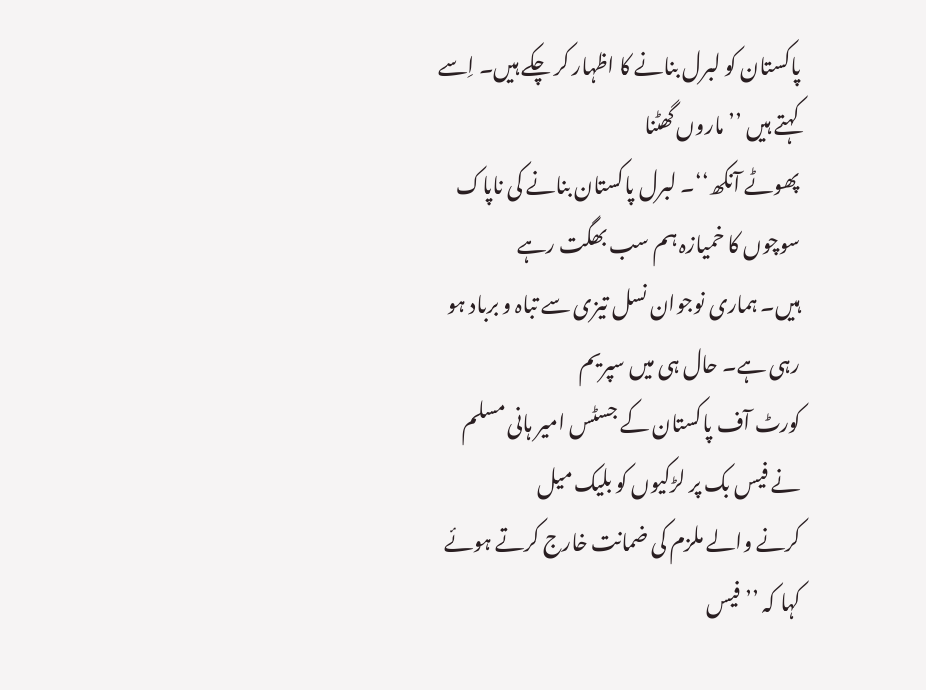پاکستان کو لبرل بنانے کا اظہار کر چکے ہیں۔ اِسے کہتے ہیں ’’ماروں گھٹنا
پھوٹے آنکھ‘‘۔ لبرل پاکستان بنانے کی ناپاک سوچوں کا خمیازہ ہم سب بھگت رہے
ہیں۔ ہماری نوجوان نسل تیزی سے تباہ و برباد ہو رہی ہے۔ حال ہی میں سپریم
کورٹ آف پاکستان کے جسٹس امیر ہانی مسلم نے فیس بک پر لڑکیوں کو بلیک میل
کرنے والے ملزم کی ضمانت خارج کرتے ہوئے کہا کہ ’’فیس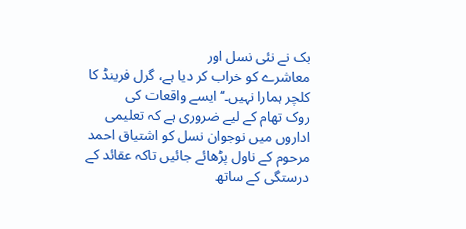بک نے نئی نسل اور
معاشرے کو خراب کر دیا ہے، گرل فرینڈ کا کلچر ہمارا نہیں۔‘‘ ایسے واقعات کی
روک تھام کے لیے ضروری ہے کہ تعلیمی اداروں میں نوجوان نسل کو اشتیاق احمد
مرحوم کے ناول پڑھائے جائیں تاکہ عقائد کے درستگی کے ساتھ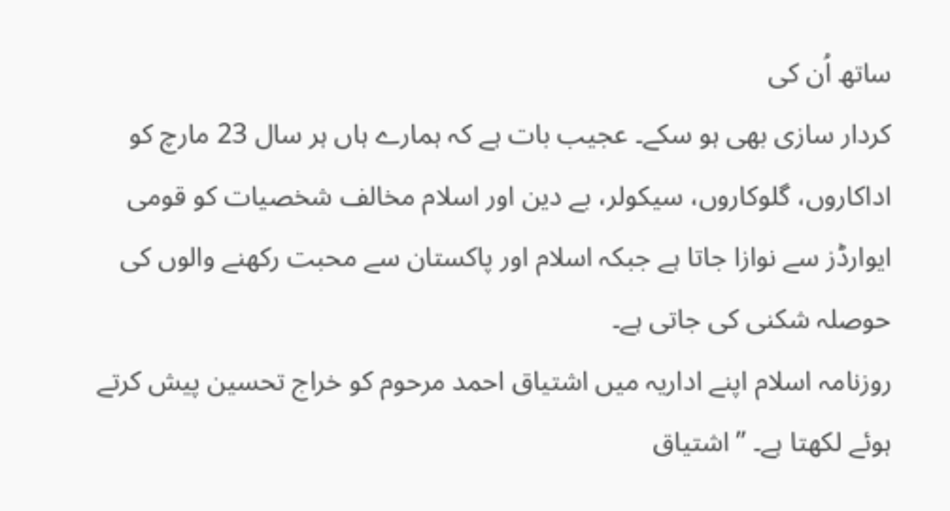ساتھ اُن کی
کردار سازی بھی ہو سکے۔ عجیب بات ہے کہ ہمارے ہاں ہر سال 23 مارچ کو
اداکاروں، گلوکاروں، سیکولر، بے دین اور اسلام مخالف شخصیات کو قومی
ایوارڈز سے نوازا جاتا ہے جبکہ اسلام اور پاکستان سے محبت رکھنے والوں کی
حوصلہ شکنی کی جاتی ہے۔
روزنامہ اسلام اپنے اداریہ میں اشتیاق احمد مرحوم کو خراج تحسین پیش کرتے
ہوئے لکھتا ہے۔ ’’اشتیاق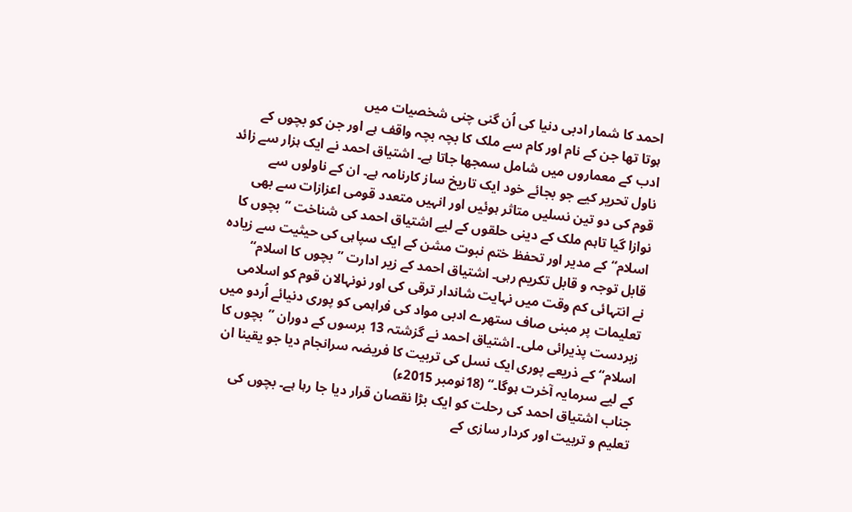احمد کا شمار ادبی دنیا کی اُن گنی چنی شخصیات میں
ہوتا تھا جن کے نام اور کام سے ملک کا بچہ بچہ واقف ہے اور جن کو بچوں کے
ادب کے معماروں میں شامل سمجھا جاتا ہے۔ اشتیاق احمد نے ایک ہزار سے زائد
ناول تحریر کیے جو بجائے خود ایک تاریخ ساز کارنامہ ہے۔ ان کے ناولوں سے
قوم کی دو تین نسلیں متاثر ہوئیں اور انہیں متعدد قومی اعزازات سے بھی
نوازا گیا تاہم ملک کے دینی حلقوں کے لیے اشتیاق احمد کی شناخت ’’بچوں کا
اسلام‘‘ کے مدیر اور تحفظ ختم نبوت مشن کے ایک سپاہی کی حیثیت سے زیادہ
قابل توجہ و قابل تکریم رہی۔ اشتیاق احمد کے زیر ادارت ’’بچوں کا اسلام‘‘
نے انتہائی کم وقت میں نہایت شاندار ترقی کی اور نونہالان قوم کو اسلامی
تعلیمات پر مبنی صاف ستھرے ادبی مواد کی فراہمی کو پوری دنیائے اُردو میں
زبردست پذیرائی ملی۔ اشتیاق احمد نے گزشتہ 13 برسوں کے دوران ’’بچوں کا
اسلام‘‘ کے ذریعے پوری ایک نسل کی تربیت کا فریضہ سرانجام دیا جو یقینا ان
کے لیے سرمایہ آخرت ہوگا۔‘‘ (18نومبر 2015ء)
جناب اشتیاق احمد کی رحلت کو ایک بڑا نقصان قرار دیا جا رہا ہے۔ بچوں کی
تعلیم و تربیت اور کردار سازی کے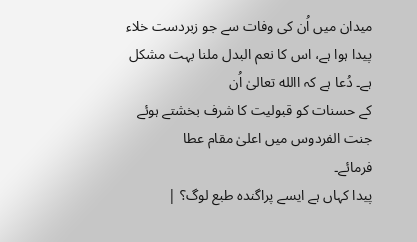میدان میں اُن کی وفات سے جو زبردست خلاء
پیدا ہوا ہے، اس کا نعم البدل ملنا بہت مشکل ہے۔ دُعا ہے کہ االله تعالیٰ اُن
کے حسنات کو قبولیت کا شرف بخشتے ہوئے جنت الفردوس میں اعلیٰ مقام عطا
فرمائے۔
پیدا کہاں ہے ایسے پراگندہ طبع لوگ؟ |